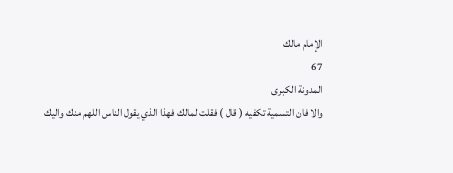الإمام مالك
67
المدونة الكبرى
والا فان التسمية تكفيه ( قال ) فقلت لمالك فهذا الذي يقول الناس اللهم منك واليك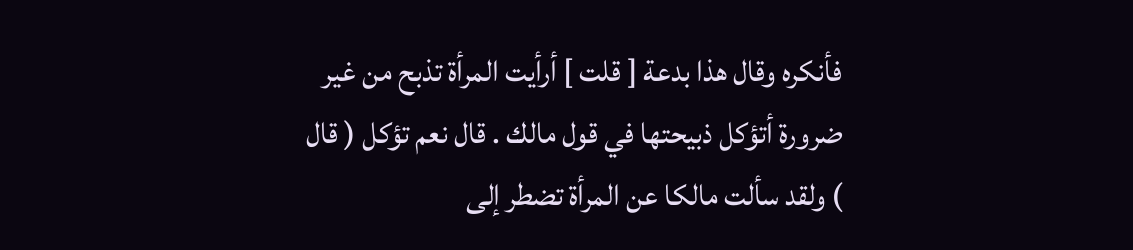فأنكره وقال هذا بدعة [ قلت ] أرأيت المرأة تذبح من غير ضرورة أتؤكل ذبيحتها في قول مالك . قال نعم تؤكل ( قال ) ولقد سألت مالكا عن المرأة تضطر إلى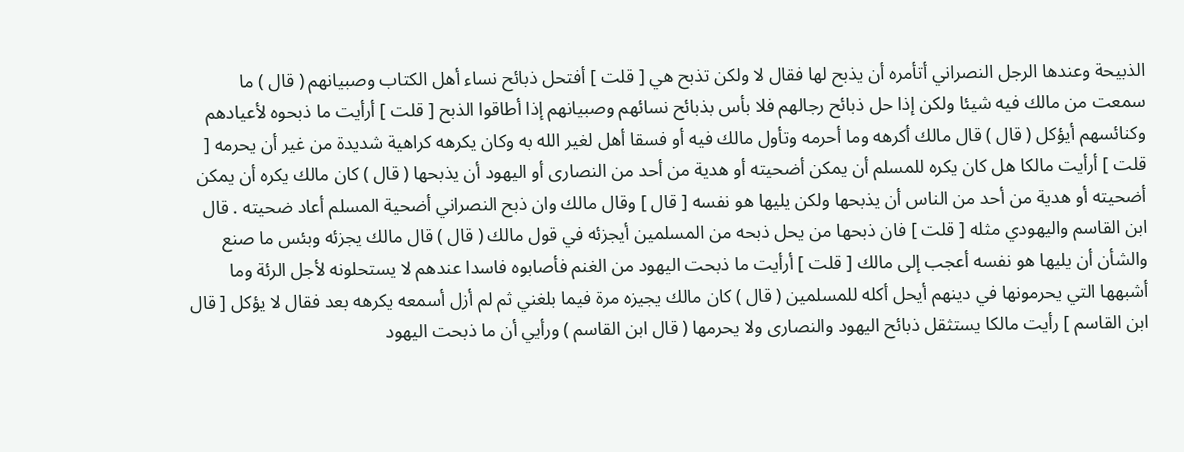الذبيحة وعندها الرجل النصراني أتأمره أن يذبح لها فقال لا ولكن تذبح هي [ قلت ] أفتحل ذبائح نساء أهل الكتاب وصبيانهم ( قال ) ما سمعت من مالك فيه شيئا ولكن إذا حل ذبائح رجالهم فلا بأس بذبائح نسائهم وصبيانهم إذا أطاقوا الذبح [ قلت ] أرأيت ما ذبحوه لأعيادهم وكنائسهم أيؤكل ( قال ) قال مالك أكرهه وما أحرمه وتأول مالك فيه أو فسقا أهل لغير الله به وكان يكرهه كراهية شديدة من غير أن يحرمه [ قلت ] أرأيت مالكا هل كان يكره للمسلم أن يمكن أضحيته أو هدية من أحد من النصارى أو اليهود أن يذبحها ( قال ) كان مالك يكره أن يمكن أضحيته أو هدية من أحد من الناس أن يذبحها ولكن يليها هو نفسه [ قال ] وقال مالك وان ذبح النصراني أضحية المسلم أعاد ضحيته . قال ابن القاسم واليهودي مثله [ قلت ] فان ذبحها من يحل ذبحه من المسلمين أيجزئه في قول مالك ( قال ) قال مالك يجزئه وبئس ما صنع والشأن أن يليها هو نفسه أعجب إلى مالك [ قلت ] أرأيت ما ذبحت اليهود من الغنم فأصابوه فاسدا عندهم لا يستحلونه لأجل الرئة وما أشبهها التي يحرمونها في دينهم أيحل أكله للمسلمين ( قال ) كان مالك يجيزه مرة فيما بلغني ثم لم أزل أسمعه يكرهه بعد فقال لا يؤكل [ قال ابن القاسم ] رأيت مالكا يستثقل ذبائح اليهود والنصارى ولا يحرمها ( قال ابن القاسم ) ورأيي أن ما ذبحت اليهود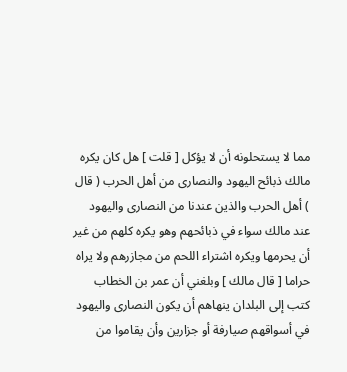مما لا يستحلونه أن لا يؤكل [ قلت ] هل كان يكره مالك ذبائح اليهود والنصارى من أهل الحرب ( قال ) أهل الحرب والذين عندنا من النصارى واليهود عند مالك سواء في ذبائحهم وهو يكره كلهم من غير أن يحرمها ويكره اشتراء اللحم من مجازرهم ولا يراه حراما [ قال مالك ] وبلغني أن عمر بن الخطاب كتب إلى البلدان ينهاهم أن يكون النصارى واليهود في أسواقهم صيارفة أو جزارين وأن يقاموا من